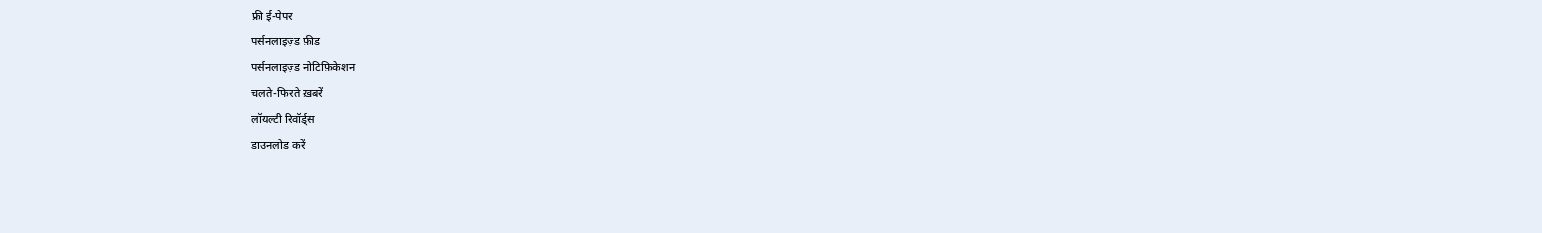फ्री ई-पेपर
पर्सनलाइज़्ड फ़ीड
पर्सनलाइज़्ड नोटिफ़िकेशन
चलते-फिरते ख़बरें
लॉयल्टी रिवॉर्ड्स
डाउनलोड करें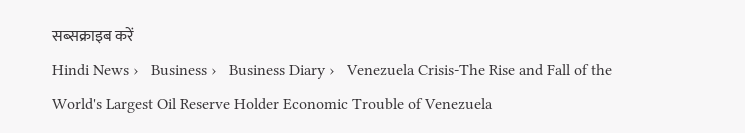सब्सक्राइब करें
Hindi News ›   Business ›   Business Diary ›   Venezuela Crisis-The Rise and Fall of the World's Largest Oil Reserve Holder Economic Trouble of Venezuela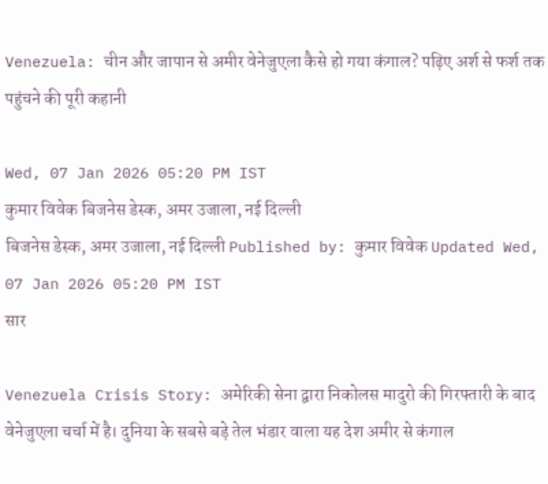Venezuela: चीन और जापान से अमीर वेनेजुएला कैसे हो गया कंगाल? पढ़िए अर्श से फर्श तक पहुंचने की पूरी कहानी

Wed, 07 Jan 2026 05:20 PM IST
कुमार विवेक बिजनेस डेस्क, अमर उजाला, नई दिल्ली
बिजनेस डेस्क, अमर उजाला, नई दिल्ली Published by: कुमार विवेक Updated Wed, 07 Jan 2026 05:20 PM IST
सार

Venezuela Crisis Story: अमेरिकी सेना द्वारा निकोलस मादुरो की गिरफ्तारी के बाद वेनेजुएला चर्चा में है। दुनिया के सबसे बड़े तेल भंडार वाला यह देश अमीर से कंगाल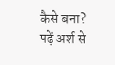कैसे बना? पढ़ें अर्श से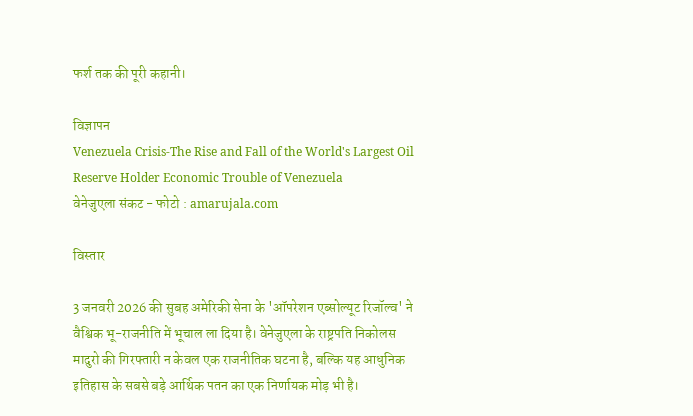फर्श तक की पूरी कहानी।

विज्ञापन
Venezuela Crisis-The Rise and Fall of the World's Largest Oil Reserve Holder Economic Trouble of Venezuela
वेनेजुएला संकट - फोटो : amarujala.com

विस्तार

3 जनवरी 2026 की सुबह अमेरिकी सेना के 'ऑपरेशन एब्सोल्यूट रिजॉल्व' ने वैश्विक भू-राजनीति में भूचाल ला दिया है। वेनेजुएला के राष्ट्रपति निकोलस मादुरो की गिरफ्तारी न केवल एक राजनीतिक घटना है, बल्कि यह आधुनिक इतिहास के सबसे बड़े आर्थिक पतन का एक निर्णायक मोड़ भी है।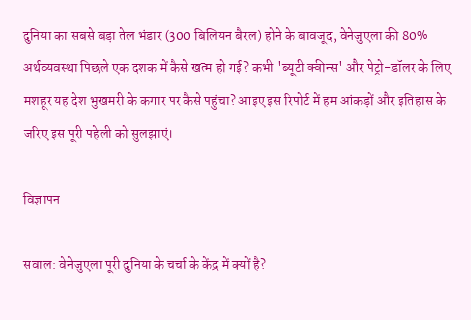दुनिया का सबसे बड़ा तेल भंडार (300 बिलियन बैरल) होने के बावजूद, वेनेजुएला की 80% अर्थव्यवस्था पिछले एक दशक में कैसे खत्म हो गई? कभी 'ब्यूटी क्वीन्स' और पेट्रो-डॉलर के लिए मशहूर यह देश भुखमरी के कगार पर कैसे पहुंचा? आइए इस रिपोर्ट में हम आंकड़ों और इतिहास के जरिए इस पूरी पहेली को सुलझाएं।

विज्ञापन

सवाल: वेनेजुएला पूरी दुनिया के चर्चा के केंद्र में क्यों है?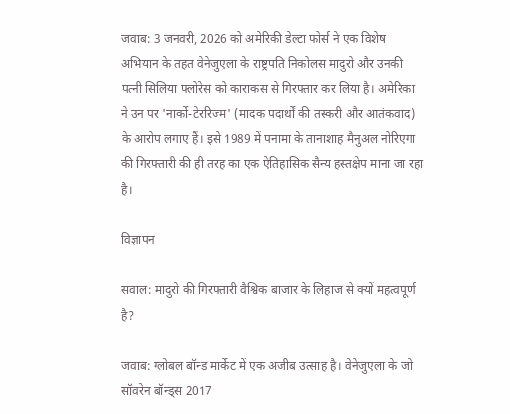जवाब: 3 जनवरी, 2026 को अमेरिकी डेल्टा फोर्स ने एक विशेष अभियान के तहत वेनेजुएला के राष्ट्रपति निकोलस मादुरो और उनकी पत्नी सिलिया फ्लोरेस को काराकस से गिरफ्तार कर लिया है। अमेरिका ने उन पर 'नार्को-टेररिज्म' (मादक पदार्थों की तस्करी और आतंकवाद) के आरोप लगाए हैं। इसे 1989 में पनामा के तानाशाह मैनुअल नोरिएगा की गिरफ्तारी की ही तरह का एक ऐतिहासिक सैन्य हस्तक्षेप माना जा रहा है।

विज्ञापन

सवाल: मादुरो की गिरफ्तारी वैश्विक बाजार के लिहाज से क्यों महत्वपूर्ण है?

जवाब: ग्लोबल बॉन्ड मार्केट में एक अजीब उत्साह है। वेनेजुएला के जो सॉवरेन बॉन्ड्स 2017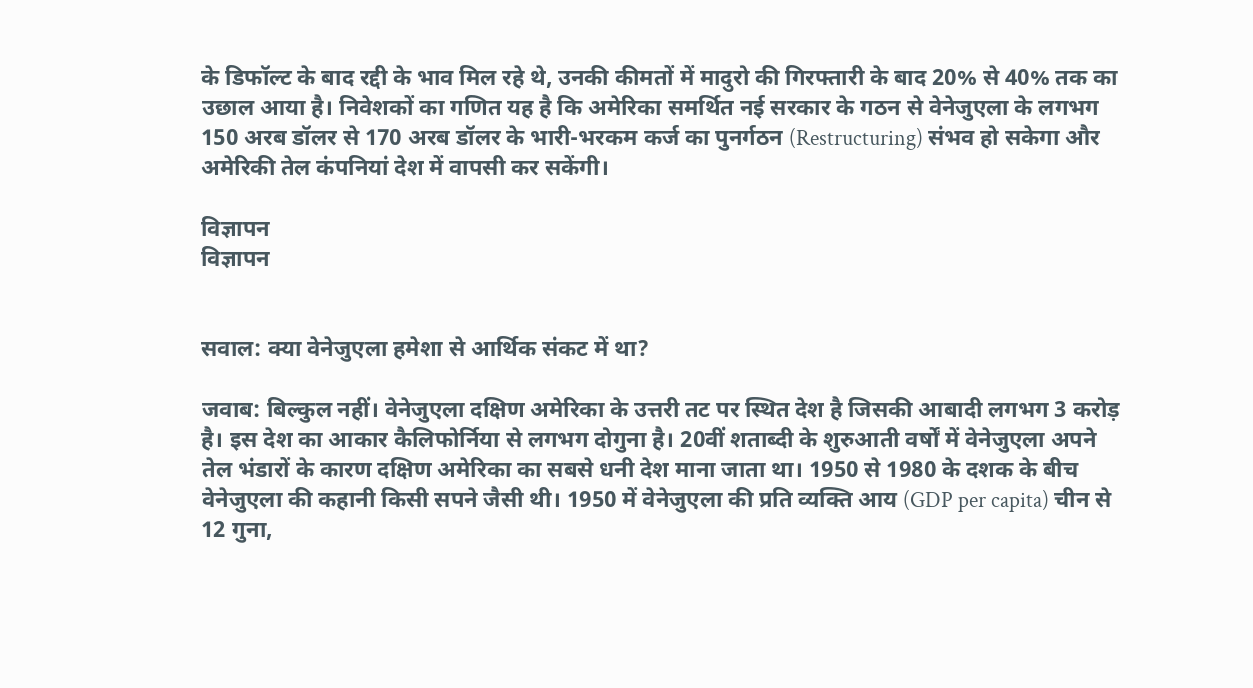के डिफॉल्ट के बाद रद्दी के भाव मिल रहे थे, उनकी कीमतों में मादुरो की गिरफ्तारी के बाद 20% से 40% तक का उछाल आया है। निवेशकों का गणित यह है कि अमेरिका समर्थित नई सरकार के गठन से वेनेजुएला के लगभग 150 अरब डॉलर से 170 अरब डॉलर के भारी-भरकम कर्ज का पुनर्गठन (Restructuring) संभव हो सकेगा और अमेरिकी तेल कंपनियां देश में वापसी कर सकेंगी।

विज्ञापन
विज्ञापन


सवाल: क्या वेनेजुएला हमेशा से आर्थिक संकट में था?

जवाब: बिल्कुल नहीं। वेनेजुएला दक्षिण अमेरिका के उत्तरी तट पर स्थित देश है जिसकी आबादी लगभग 3 करोड़ है। इस देश का आकार कैलिफोर्निया से लगभग दोगुना है। 20वीं शताब्दी के शुरुआती वर्षों में वेनेजुएला अपने तेल भंडारों के कारण दक्षिण अमेरिका का सबसे धनी देश माना जाता था। 1950 से 1980 के दशक के बीच वेनेजुएला की कहानी किसी सपने जैसी थी। 1950 में वेनेजुएला की प्रति व्यक्ति आय (GDP per capita) चीन से 12 गुना,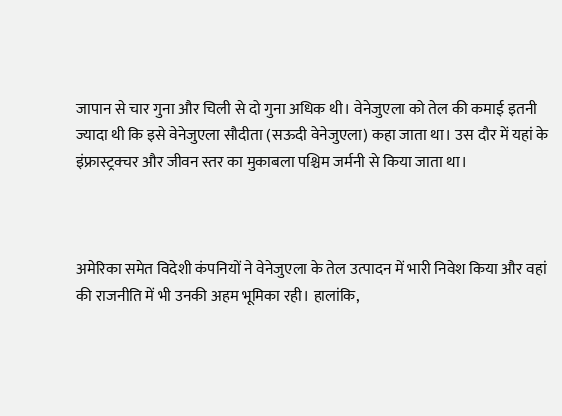जापान से चार गुना और चिली से दो गुना अधिक थी। वेनेजुएला को तेल की कमाई इतनी ज्यादा थी कि इसे वेनेजुएला सौदीता (सऊदी वेनेजुएला) कहा जाता था। उस दौर में यहां के इंफ्रास्ट्रक्चर और जीवन स्तर का मुकाबला पश्चिम जर्मनी से किया जाता था।



अमेरिका समेत विदेशी कंपनियों ने वेनेजुएला के तेल उत्पादन में भारी निवेश किया और वहां की राजनीति में भी उनकी अहम भूमिका रही। हालांकि,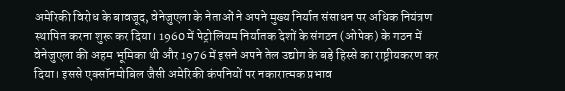अमेरिकी विरोध के बावजूद, वेनेजुएला के नेताओं ने अपने मुख्य निर्यात संसाधन पर अधिक नियंत्रण स्थापित करना शुरू कर दिया। 1960 में पेट्रोलियम निर्यातक देशों के संगठन (ओपेक) के गठन में वेनेजुएला की अहम भूमिका थी और 1976 में इसने अपने तेल उद्योग के बड़े हिस्से का राष्ट्रीयकरण कर दिया। इससे एक्सॉनमोबिल जैसी अमेरिकी कंपनियों पर नकारात्मक प्रभाव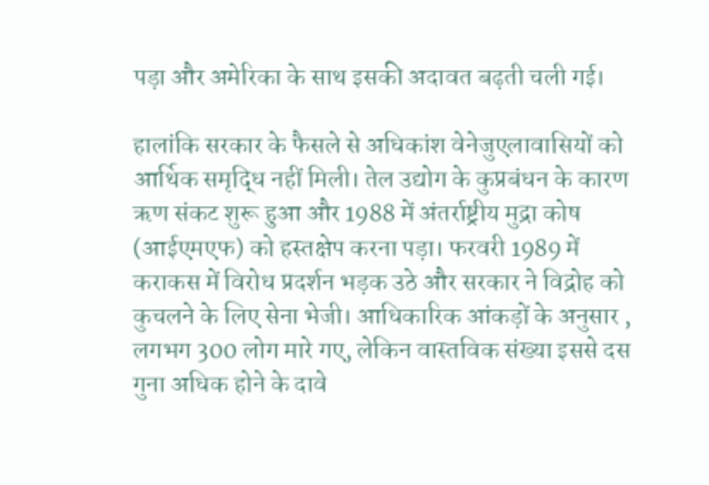पड़ा और अमेरिका के साथ इसकी अदावत बढ़ती चली गई।

हालांकि सरकार के फैसले से अधिकांश वेनेजुएलावासियों को आर्थिक समृद्धि नहीं मिली। तेल उद्योग के कुप्रबंधन के कारण ऋण संकट शुरू हुआ और 1988 में अंतर्राष्ट्रीय मुद्रा कोष (आईएमएफ) को हस्तक्षेप करना पड़ा। फरवरी 1989 में कराकस में विरोध प्रदर्शन भड़क उठे और सरकार ने विद्रोह को कुचलने के लिए सेना भेजी। आधिकारिक आंकड़ों के अनुसार , लगभग 300 लोग मारे गए, लेकिन वास्तविक संख्या इससे दस गुना अधिक होने के दावे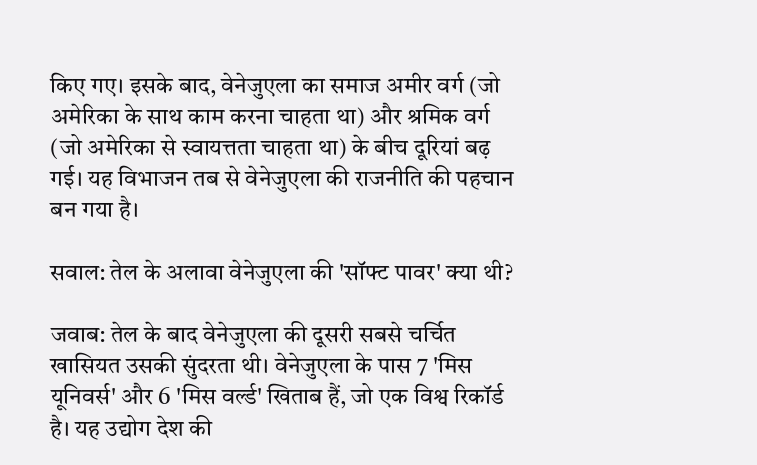किए गए। इसके बाद, वेनेजुएला का समाज अमीर वर्ग (जो अमेरिका के साथ काम करना चाहता था) और श्रमिक वर्ग (जो अमेरिका से स्वायत्तता चाहता था) के बीच दूरियां बढ़ गई। यह विभाजन तब से वेनेजुएला की राजनीति की पहचान बन गया है।

सवाल: तेल के अलावा वेनेजुएला की 'सॉफ्ट पावर' क्या थी?

जवाब: तेल के बाद वेनेजुएला की दूसरी सबसे चर्चित खासियत उसकी सुंदरता थी। वेनेजुएला के पास 7 'मिस यूनिवर्स' और 6 'मिस वर्ल्ड' खिताब हैं, जो एक विश्व रिकॉर्ड है। यह उद्योग देश की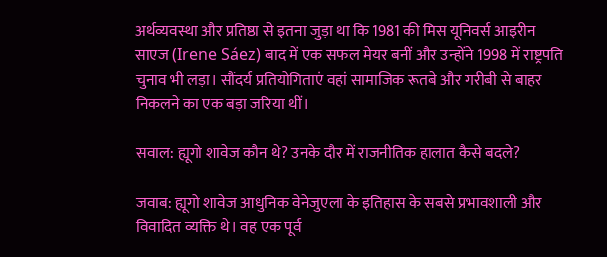अर्थव्यवस्था और प्रतिष्ठा से इतना जुड़ा था कि 1981 की मिस यूनिवर्स आइरीन साएज (Irene Sáez) बाद में एक सफल मेयर बनीं और उन्होंने 1998 में राष्ट्रपति चुनाव भी लड़ा। सौंदर्य प्रतियोगिताएं वहां सामाजिक रूतबे और गरीबी से बाहर निकलने का एक बड़ा जरिया थीं।

सवाल: ह्यूगो शावेज कौन थे? उनके दौर में राजनीतिक हालात कैसे बदले?

जवाब: ह्यूगो शावेज आधुनिक वेनेजुएला के इतिहास के सबसे प्रभावशाली और विवादित व्यक्ति थे। वह एक पूर्व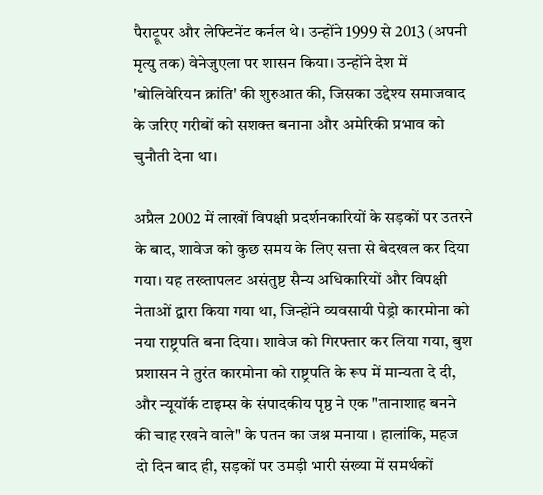पैराट्रूपर और लेफ्टिनेंट कर्नल थे। उन्होंने 1999 से 2013 (अपनी मृत्यु तक) वेनेजुएला पर शासन किया। उन्होंने देश में 'बोलिवेरियन क्रांति' की शुरुआत की, जिसका उद्देश्य समाजवाद के जरिए गरीबों को सशक्त बनाना और अमेरिकी प्रभाव को चुनौती देना था।

अप्रैल 2002 में लाखों विपक्षी प्रदर्शनकारियों के सड़कों पर उतरने के बाद, शावेज को कुछ समय के लिए सत्ता से बेदखल कर दिया गया। यह तख्तापलट असंतुष्ट सैन्य अधिकारियों और विपक्षी नेताओं द्वारा किया गया था, जिन्होंने व्यवसायी पेड्रो कारमोना को नया राष्ट्रपति बना दिया। शावेज को गिरफ्तार कर लिया गया, बुश प्रशासन ने तुरंत कारमोना को राष्ट्रपति के रूप में मान्यता दे दी, और न्यूयॉर्क टाइम्स के संपादकीय पृष्ठ ने एक "तानाशाह बनने की चाह रखने वाले" के पतन का जश्न मनाया । हालांकि, महज दो दिन बाद ही, सड़कों पर उमड़ी भारी संख्या में समर्थकों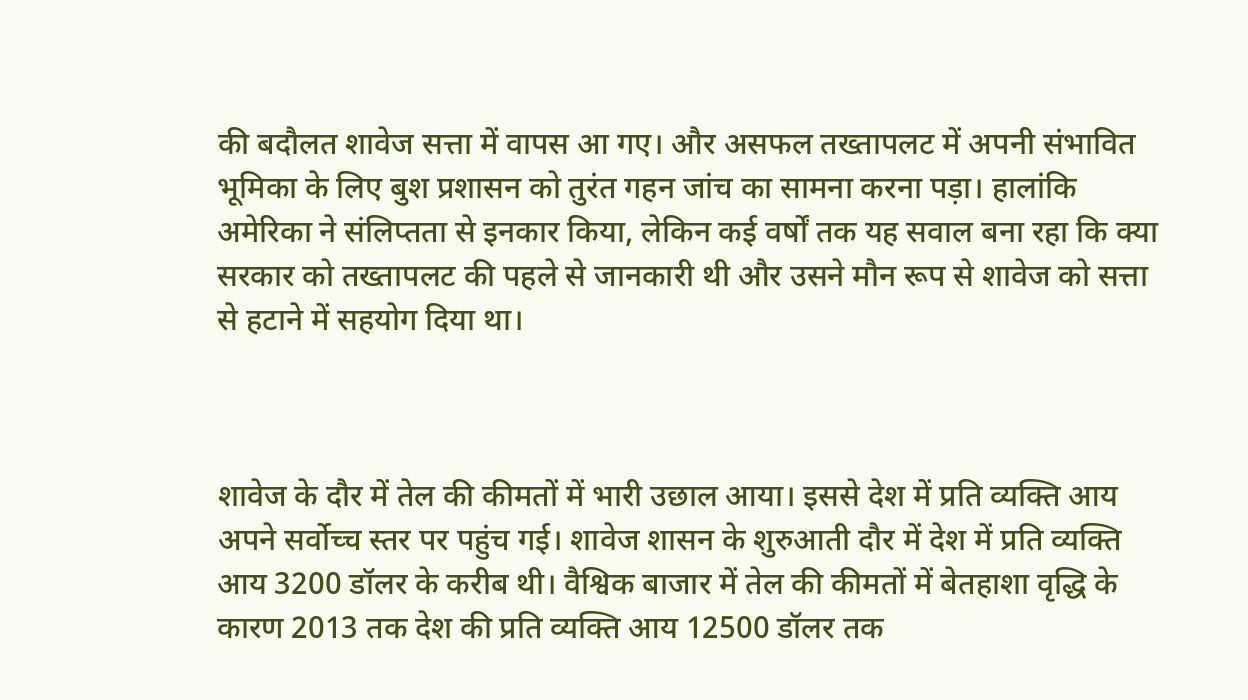की बदौलत शावेज सत्ता में वापस आ गए। और असफल तख्तापलट में अपनी संभावित भूमिका के लिए बुश प्रशासन को तुरंत गहन जांच का सामना करना पड़ा। हालांकि अमेरिका ने संलिप्तता से इनकार किया, लेकिन कई वर्षों तक यह सवाल बना रहा कि क्या सरकार को तख्तापलट की पहले से जानकारी थी और उसने मौन रूप से शावेज को सत्ता से हटाने में सहयोग दिया था।



शावेज के दौर में तेल की कीमतों में भारी उछाल आया। इससे देश में प्रति व्यक्ति आय अपने सर्वोच्च स्तर पर पहुंच गई। शावेज शासन के शुरुआती दौर में देश में प्रति व्यक्ति आय 3200 डॉलर के करीब थी। वैश्विक बाजार में तेल की कीमतों में बेतहाशा वृद्धि के कारण 2013 तक देश की प्रति व्यक्ति आय 12500 डॉलर तक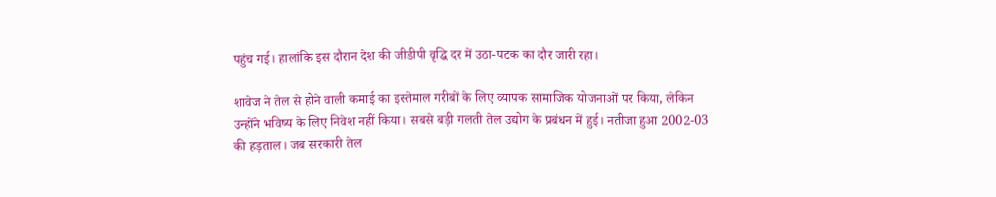पहुंच गई। हालांकि इस दौरान देश की जीडीपी वृद्धि दर में उठा-पटक का दौर जारी रहा।

शावेज ने तेल से होने वाली कमाई का इस्तेमाल गरीबों के लिए व्यापक सामाजिक योजनाओं पर किया, लेकिन उन्होंने भविष्य के लिए निवेश नहीं किया। सबसे बड़ी गलती तेल उद्योग के प्रबंधन में हुई। नतीजा हुआ 2002-03 की हड़ताल। जब सरकारी तेल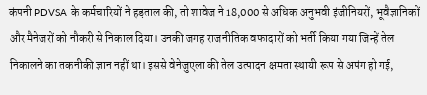कंपनी PDVSA के कर्मचारियों ने हड़ताल की, तो शावेज ने 18,000 से अधिक अनुभवी इंजीनियरों, भूवैज्ञानिकों और मैनेजरों को नौकरी से निकाल दिया। उनकी जगह राजनीतिक वफादारों को भर्ती किया गया जिन्हें तेल निकालने का तकनीकी ज्ञान नहीं था। इससे वेनेजुएला की तेल उत्पादन क्षमता स्थायी रूप से अपंग हो गई,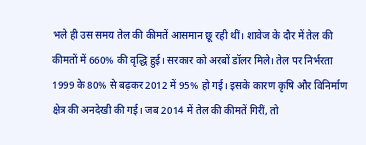भले ही उस समय तेल की कीमतें आसमान छू रही थीं। शावेज के दौर में तेल की कीमतों में 660% की वृद्धि हुई। सरकार को अरबों डॉलर मिले। तेल पर निर्भरता 1999 के 80% से बढ़कर 2012 में 95% हो गई। इसके कारण कृषि और विनिर्माण क्षेत्र की अनदेखी की गई। जब 2014 में तेल की कीमतें गिरीं, तो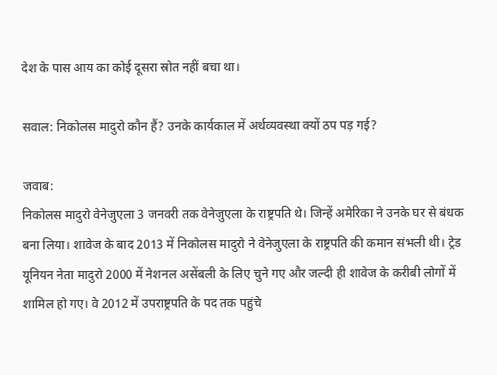देश के पास आय का कोई दूसरा स्रोत नहीं बचा था।

सवाल: निकोलस मादुरो कौन हैं? उनके कार्यकाल में अर्थव्यवस्था क्यों ठप पड़ गई?

जवाब:
निकोलस मादुरो वेनेजुएला 3 जनवरी तक वेनेजुएला के राष्ट्रपति थे। जिन्हें अमेरिका ने उनके घर से बंधक बना लिया। शावेज के बाद 2013 में निकोलस मादुरो ने वेनेजुएला के राष्ट्रपति की कमान संभली थी। ट्रेड यूनियन नेता मादुरो 2000 में नेशनल असेंबली के लिए चुने गए और जल्दी ही शावेज के करीबी लोगों में शामिल हो गए। वे 2012 में उपराष्ट्रपति के पद तक पहुंचे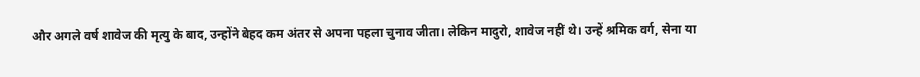और अगले वर्ष शावेज की मृत्यु के बाद, उन्होंने बेहद कम अंतर से अपना पहला चुनाव जीता। लेकिन मादुरो, शावेज नहीं थे। उन्हें श्रमिक वर्ग, सेना या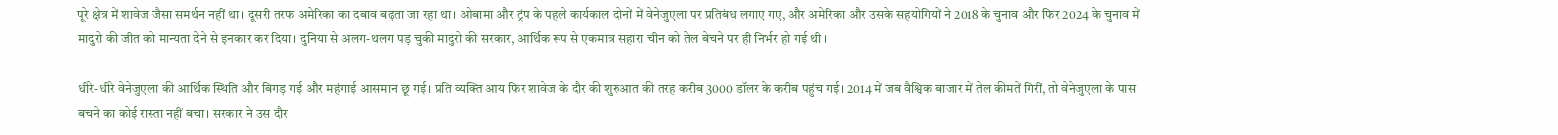पूरे क्षेत्र में शावेज जैसा समर्थन नहीं था। दूसरी तरफ अमेरिका का दबाव बढ़ता जा रहा था। ओबामा और ट्रंप के पहले कार्यकाल दोनों में वेनेजुएला पर प्रतिबंध लगाए गए, और अमेरिका और उसके सहयोगियों ने 2018 के चुनाव और फिर 2024 के चुनाव में मादुरो की जीत को मान्यता देने से इनकार कर दिया। दुनिया से अलग-थलग पड़ चुकी मादुरो की सरकार, आर्थिक रूप से एकमात्र सहारा चीन को तेल बेचने पर ही निर्भर हो गई थी ।

धीरे-धीरे वेनेजुएला की आर्थिक स्थिति और बिगड़ गई और महंगाई आसमान छू गई। प्रति व्यक्ति आय फिर शावेज के दौर की शुरुआत की तरह करीब 3000 डॉलर के करीब पहुंच गई। 2014 में जब वैश्विक बाजार में तेल कीमतें गिरीं, तो वेनेजुएला के पास बचने का कोई रास्ता नहीं बचा। सरकार ने उस दौर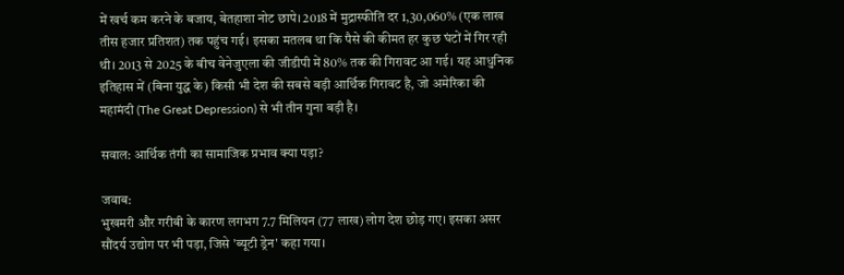में खर्च कम करने के बजाय, बेतहाशा नोट छापे। 2018 में मुद्रास्फीति दर 1,30,060% (एक लाख तीस हजार प्रतिशत) तक पहुंच गई। इसका मतलब था कि पैसे की कीमत हर कुछ घंटों में गिर रही थी। 2013 से 2025 के बीच वेनेजुएला की जीडीपी में 80% तक की गिरावट आ गई। यह आधुनिक इतिहास में (बिना युद्ध के) किसी भी देश की सबसे बड़ी आर्थिक गिरावट है, जो अमेरिका की महामंदी (The Great Depression) से भी तीन गुना बड़ी है।

सवाल: आर्थिक तंगी का सामाजिक प्रभाव क्या पड़ा?

जवाब:
भुखमरी और गरीबी के कारण लगभग 7.7 मिलियन (77 लाख) लोग देश छोड़ गए। इसका असर सौंदर्य उद्योग पर भी पड़ा, जिसे 'ब्यूटी ड्रेन' कहा गया।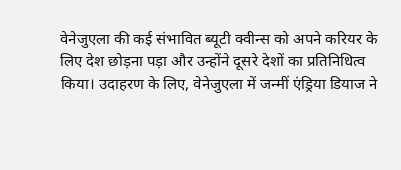वेनेजुएला की कई संभावित ब्यूटी क्वीन्स को अपने करियर के लिए देश छोड़ना पड़ा और उन्होंने दूसरे देशों का प्रतिनिधित्व किया। उदाहरण के लिए, वेनेजुएला में जन्मीं एंड्रिया डियाज ने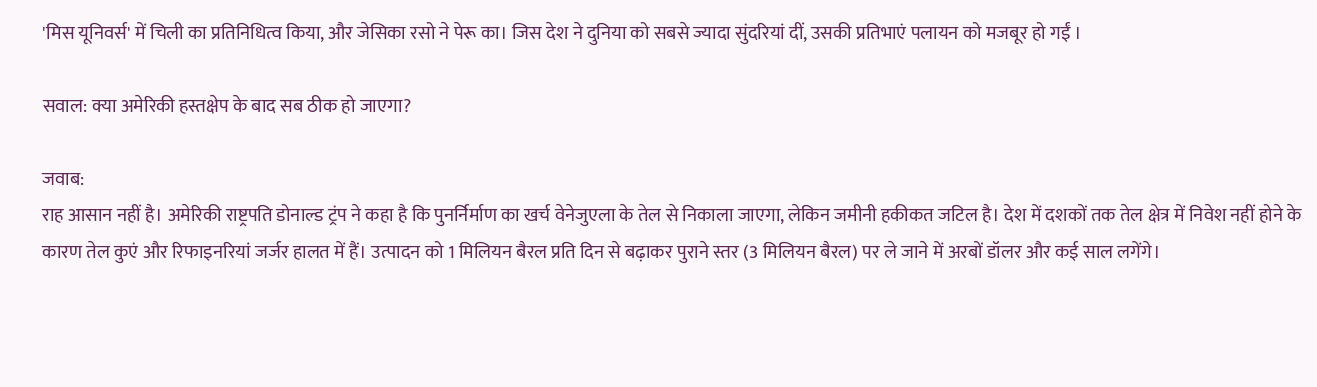'मिस यूनिवर्स' में चिली का प्रतिनिधित्व किया, और जेसिका रसो ने पेरू का। जिस देश ने दुनिया को सबसे ज्यादा सुंदरियां दीं, उसकी प्रतिभाएं पलायन को मजबूर हो गईं ।

सवाल: क्या अमेरिकी हस्तक्षेप के बाद सब ठीक हो जाएगा?

जवाब:
राह आसान नहीं है। अमेरिकी राष्ट्रपति डोनाल्ड ट्रंप ने कहा है कि पुनर्निर्माण का खर्च वेनेजुएला के तेल से निकाला जाएगा, लेकिन जमीनी हकीकत जटिल है। देश में दशकों तक तेल क्षेत्र में निवेश नहीं होने के कारण तेल कुएं और रिफाइनरियां जर्जर हालत में हैं। उत्पादन को 1 मिलियन बैरल प्रति दिन से बढ़ाकर पुराने स्तर (3 मिलियन बैरल) पर ले जाने में अरबों डॉलर और कई साल लगेंगे।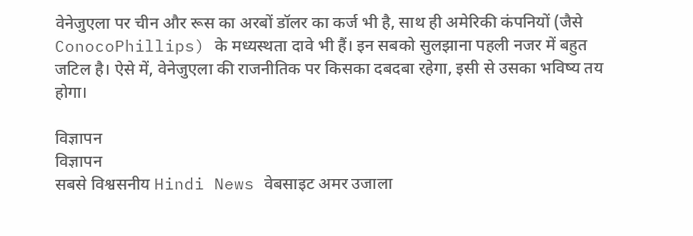वेनेजुएला पर चीन और रूस का अरबों डॉलर का कर्ज भी है, साथ ही अमेरिकी कंपनियों (जैसे ConocoPhillips) के मध्यस्थता दावे भी हैं। इन सबको सुलझाना पहली नजर में बहुत जटिल है। ऐसे में, वेनेजुएला की राजनीतिक पर किसका दबदबा रहेगा, इसी से उसका भविष्य तय होगा।

विज्ञापन
विज्ञापन
सबसे विश्वसनीय Hindi News वेबसाइट अमर उजाला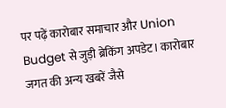पर पढ़ें कारोबार समाचार और Union Budget से जुड़ी ब्रेकिंग अपडेट। कारोबार जगत की अन्य खबरें जैसे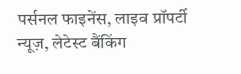पर्सनल फाइनेंस, लाइव प्रॉपर्टी न्यूज़, लेटेस्ट बैंकिंग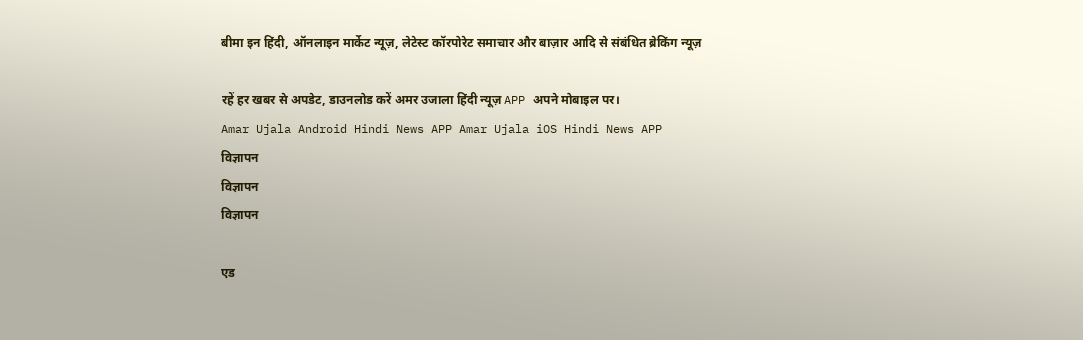बीमा इन हिंदी, ऑनलाइन मार्केट न्यूज़, लेटेस्ट कॉरपोरेट समाचार और बाज़ार आदि से संबंधित ब्रेकिंग न्यूज़

रहें हर खबर से अपडेट, डाउनलोड करें अमर उजाला हिंदी न्यूज़ APP अपने मोबाइल पर।
Amar Ujala Android Hindi News APP Amar Ujala iOS Hindi News APP
विज्ञापन
विज्ञापन
विज्ञापन

एड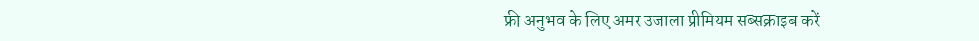फ्री अनुभव के लिए अमर उजाला प्रीमियम सब्सक्राइब करें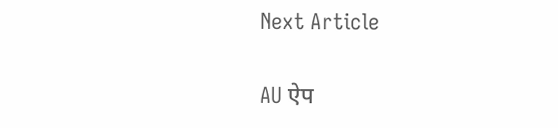Next Article

AU ऐप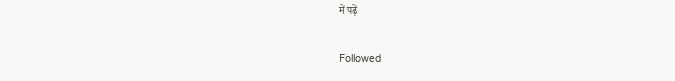में पढ़ें

Followed